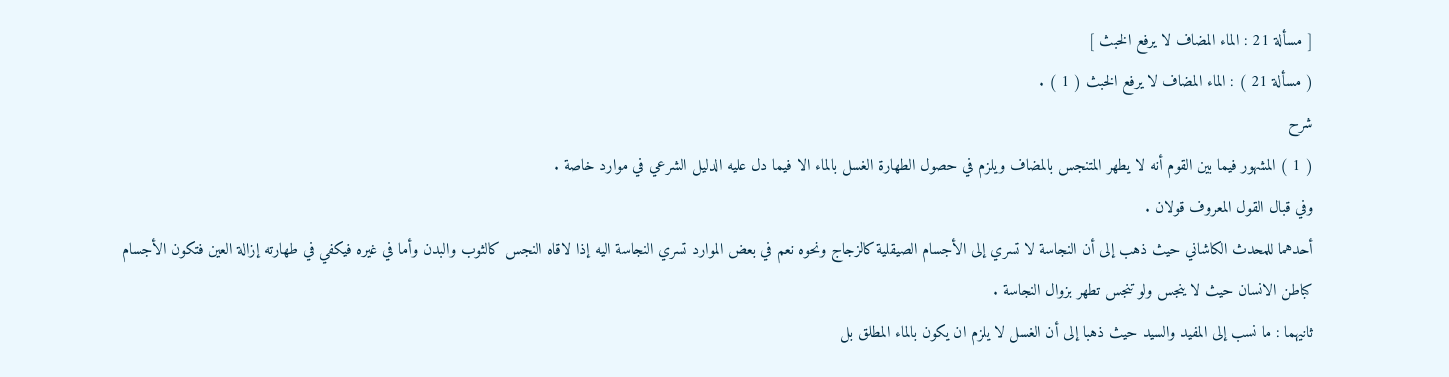[ مسألة 21 : الماء المضاف لا يرفع الخبث ]
( مسألة 21 ) : الماء المضاف لا يرفع الخبث ( 1 ) .
شرح
( 1 ) المشهور فيما بين القوم أنه لا يطهر المتنجس بالمضاف ويلزم في حصول الطهارة الغسل بالماء الا فيما دل عليه الدليل الشرعي في موارد خاصة .
وفي قبال القول المعروف قولان .
أحدهما للمحدث الكاشاني حيث ذهب إلى أن النجاسة لا تسري إلى الأجسام الصيقلية كالزجاج ونحوه نعم في بعض الموارد تسري النجاسة اليه إذا لاقاه النجس كالثوب والبدن وأما في غيره فيكفي في طهارته إزالة العين فتكون الأجسام كباطن الانسان حيث لا ينجس ولو تنجس تطهر بزوال النجاسة .
ثانيهما : ما نسب إلى المفيد والسيد حيث ذهبا إلى أن الغسل لا يلزم ان يكون بالماء المطلق بل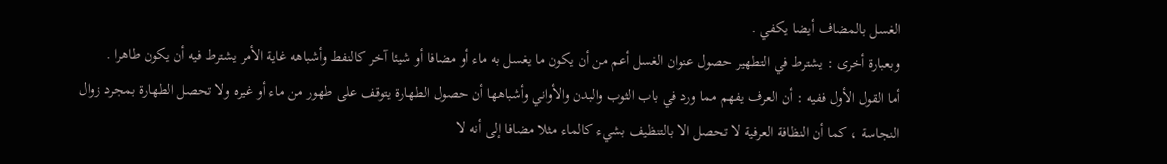الغسل بالمضاف أيضا يكفي .
وبعبارة أخرى : يشترط في التطهير حصول عنوان الغسل أعم من أن يكون ما يغسل به ماء أو مضافا أو شيئا آخر كالنفط وأشباهه غاية الأمر يشترط فيه أن يكون طاهرا .
أما القول الأول ففيه : أن العرف يفهم مما ورد في باب الثوب والبدن والأواني وأشباهها أن حصول الطهارة يتوقف على طهور من ماء أو غيره ولا تحصل الطهارة بمجرد زوال النجاسة ، كما أن النظافة العرفية لا تحصل الا بالتنظيف بشيء كالماء مثلا مضافا إلى أنه لا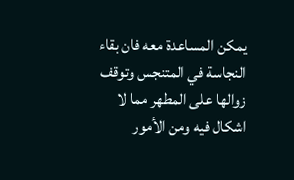يمكن المساعدة معه فان بقاء النجاسة في المتنجس وتوقف زوالها على المطهر مما لا اشكال فيه ومن الأمور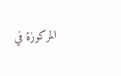المركوزة في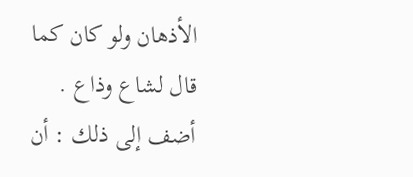الأذهان ولو كان كما قال لشاع وذاع .
أضف إلى ذلك : أن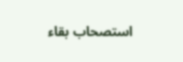استصحاب بقاء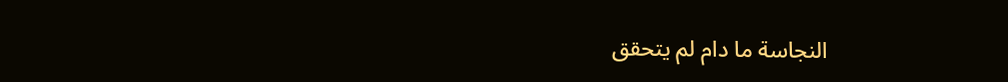النجاسة ما دام لم يتحقق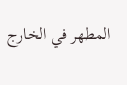المطهر في الخارج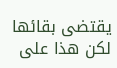يقتضى بقائها لكن هذا على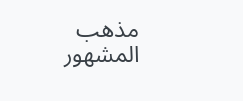مذهب المشهور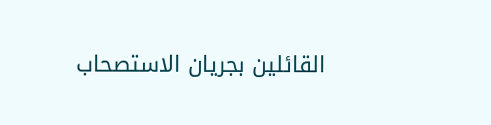القائلين بجريان الاستصحاب